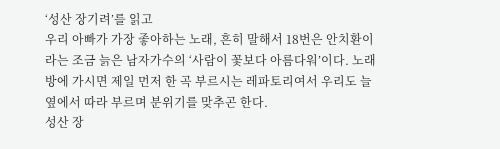‘성산 장기려’를 읽고
우리 아빠가 가장 좋아하는 노래, 흔히 말해서 18번은 안치환이라는 조금 늙은 남자가수의 ‘사람이 꽃보다 아름다워’이다. 노래방에 가시면 제일 먼저 한 곡 부르시는 레파토리여서 우리도 늘 옆에서 따라 부르며 분위기를 맞추곤 한다.
성산 장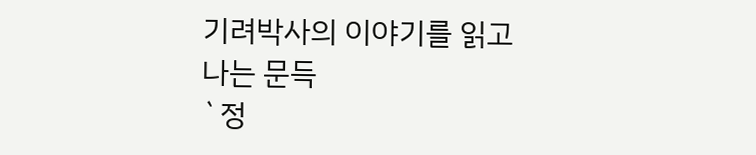기려박사의 이야기를 읽고 나는 문득
`정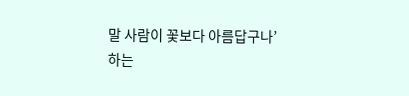말 사람이 꽃보다 아름답구나’
하는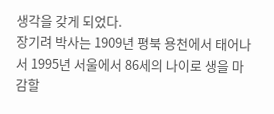생각을 갖게 되었다.
장기려 박사는 1909년 평북 용천에서 태어나서 1995년 서울에서 86세의 나이로 생을 마감할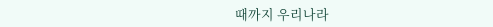때까지 우리나라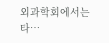외과학회에서는 타…